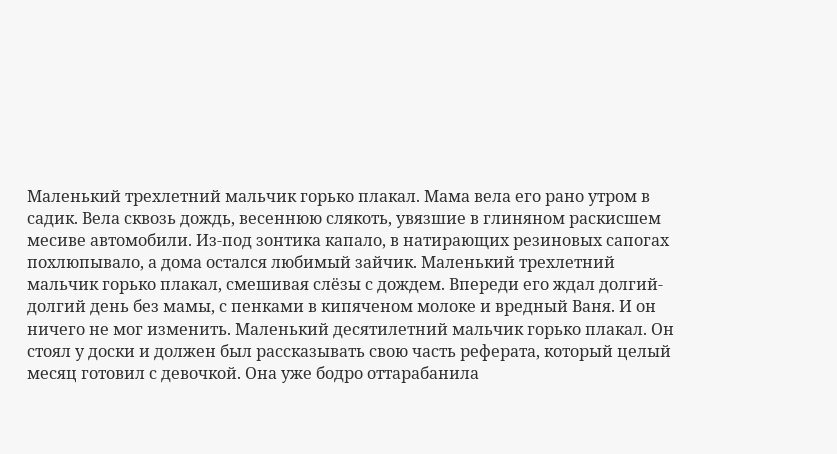Маленький трехлетний мальчик горько плакал. Мама вела его рано утром в садик. Вела сквозь дождь, весеннюю слякоть, увязшие в глиняном раскисшем месиве автомобили. Из-под зонтика капало, в натирающих резиновых сапогах похлюпывало, а дома остался любимый зайчик. Маленький трехлетний мальчик горько плакал, смешивая слёзы с дождем. Впереди его ждал долгий-долгий день без мамы, с пенками в кипяченом молоке и вредный Ваня. И он ничего не мог изменить. Маленький десятилетний мальчик горько плакал. Он стоял у доски и должен был рассказывать свою часть реферата, который целый месяц готовил с девочкой. Она уже бодро оттарабанила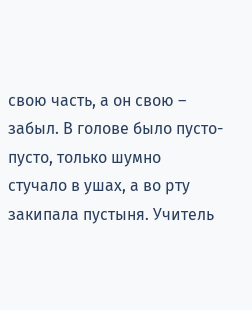свою часть, а он свою – забыл. В голове было пусто-пусто, только шумно стучало в ушах, а во рту закипала пустыня. Учитель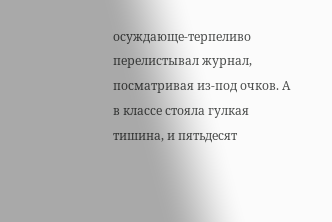осуждающе-терпеливо перелистывал журнал, посматривая из-под очков. А в классе стояла гулкая тишина, и пятьдесят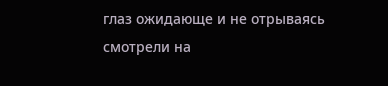глаз ожидающе и не отрываясь смотрели на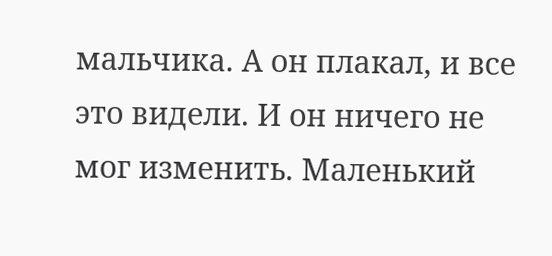мальчика. А он плакал, и все это видели. И он ничего не мог изменить. Маленький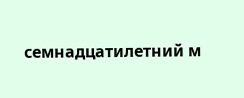семнадцатилетний м